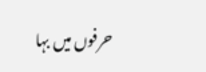حرفوں میں بہا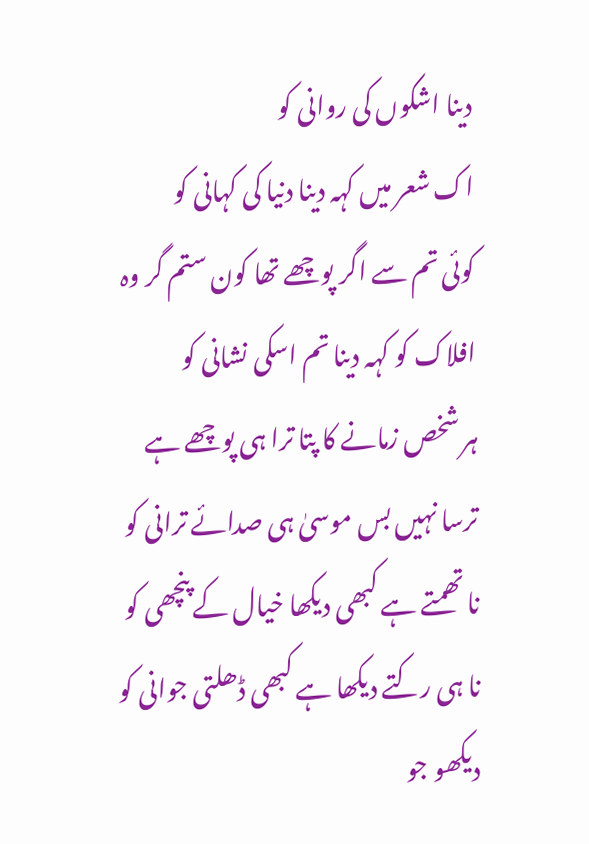دینا اشکوں کی روانی کو
اک شعر میں کہہ دینا دنیا کی کہانی کو
کوئی تم سے اگر پوچھے تھا کون ستم گر وہ
افلاک کو کہہ دینا تم اسکی نشانی کو
ہر شخص زمانے کا پتا ترا ہی پوچھے ہے
ترسا نہیں بس موسیٰ ہی صدائے ترانی کو
نا تھمتے ہے کبھی دیکھا خیال کے پنچھی کو
نا ہی رکتے دیکھا ہے کبھی ڈھلتی جوانی کو
دیکھو جو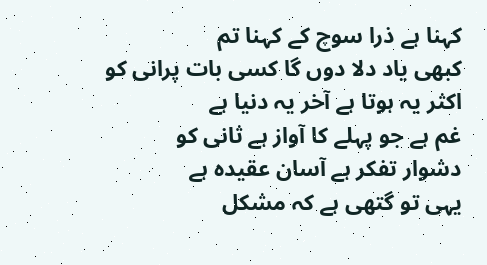کہنا ہے ذرا سوچ کے کہنا تم
کبھی یاد دلا دوں گا کسی بات پرانی کو
اکثر یہ ہوتا ہے آخر یہ دنیا ہے
غم ہے جو پہلے کا آواز ہے ثانی کو
دشوار تفکر ہے آسان عقیدہ ہے
یہی تو گتھی ہے کہ مشکل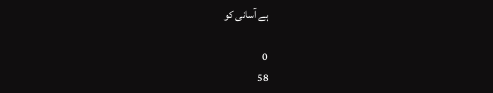ہے آسانی کو

0
58